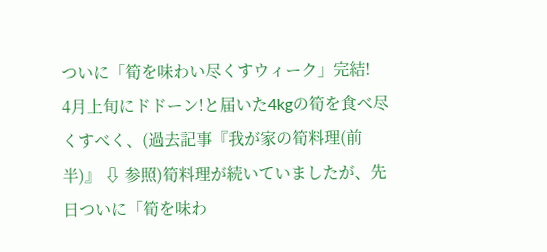ついに「筍を味わい尽くすウィーク」完結!
4月上旬にドドーン!と届いた4kgの筍を食べ尽くすべく、(過去記事『我が家の筍料理(前半)』 ⇩ 参照)筍料理が続いていましたが、先日ついに「筍を味わ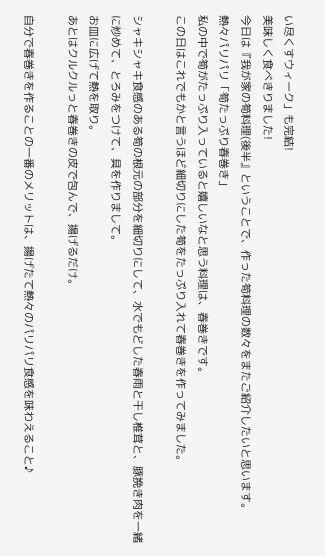い尽くすウィーク」も完結!
美味しく食べきりました!
今日は『我が家の筍料理(後半』ということで、作った筍料理の数々をまたご紹介したいと思います。
熱々パリパリ「筍たっぷり春巻き」
私の中で筍がたっぷり入っていると嬉しいなと思う料理は、春巻きです。
この日はこれでもかと言うほど細切りにした筍をたっぷり入れて春巻きを作ってみました。

シャキシャキ食感のある筍の根元の部分を細切りにして、水でもどした春雨と干し椎茸と、豚挽き肉を一緒に炒めて、とろみをつけて、具を作りまして。
お皿に広げて熱を取り。
あとはクルクルっと春巻きの皮で包んで、揚げるだけ。

自分で春巻きを作ることの一番のメリットは、揚げたて熱々のパリパリ食感を味わえること♪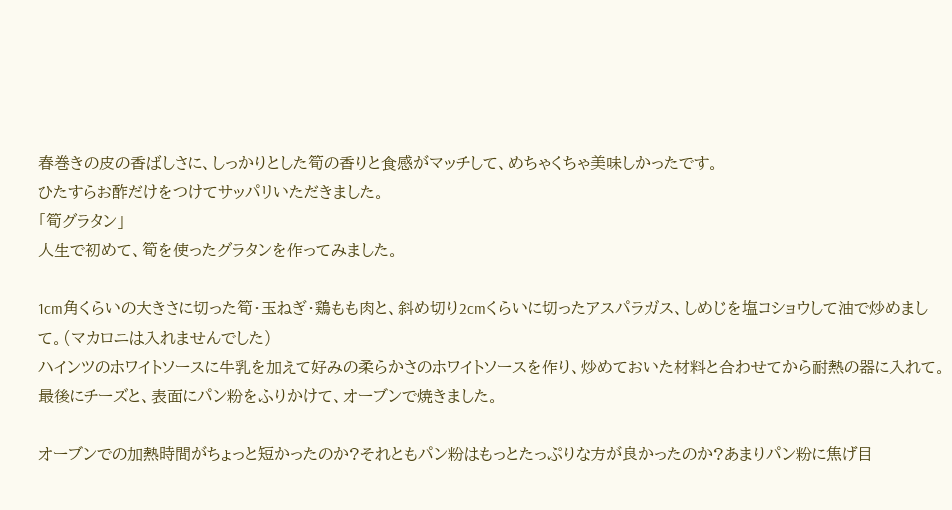春巻きの皮の香ばしさに、しっかりとした筍の香りと食感がマッチして、めちゃくちゃ美味しかったです。
ひたすらお酢だけをつけてサッパリいただきました。
「筍グラタン」
人生で初めて、筍を使ったグラタンを作ってみました。

1cm角くらいの大きさに切った筍・玉ねぎ・鶏もも肉と、斜め切り2cmくらいに切ったアスパラガス、しめじを塩コショウして油で炒めまして。(マカロニは入れませんでした)
ハインツのホワイトソースに牛乳を加えて好みの柔らかさのホワイトソースを作り、炒めておいた材料と合わせてから耐熱の器に入れて。
最後にチーズと、表面にパン粉をふりかけて、オーブンで焼きました。

オーブンでの加熱時間がちょっと短かったのか?それともパン粉はもっとたっぷりな方が良かったのか?あまりパン粉に焦げ目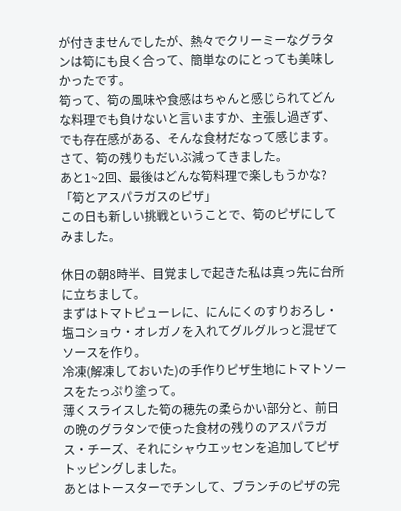が付きませんでしたが、熱々でクリーミーなグラタンは筍にも良く合って、簡単なのにとっても美味しかったです。
筍って、筍の風味や食感はちゃんと感じられてどんな料理でも負けないと言いますか、主張し過ぎず、でも存在感がある、そんな食材だなって感じます。
さて、筍の残りもだいぶ減ってきました。
あと1~2回、最後はどんな筍料理で楽しもうかな?
「筍とアスパラガスのピザ」
この日も新しい挑戦ということで、筍のピザにしてみました。

休日の朝8時半、目覚ましで起きた私は真っ先に台所に立ちまして。
まずはトマトピューレに、にんにくのすりおろし・塩コショウ・オレガノを入れてグルグルっと混ぜてソースを作り。
冷凍(解凍しておいた)の手作りピザ生地にトマトソースをたっぷり塗って。
薄くスライスした筍の穂先の柔らかい部分と、前日の晩のグラタンで使った食材の残りのアスパラガス・チーズ、それにシャウエッセンを追加してピザトッピングしました。
あとはトースターでチンして、ブランチのピザの完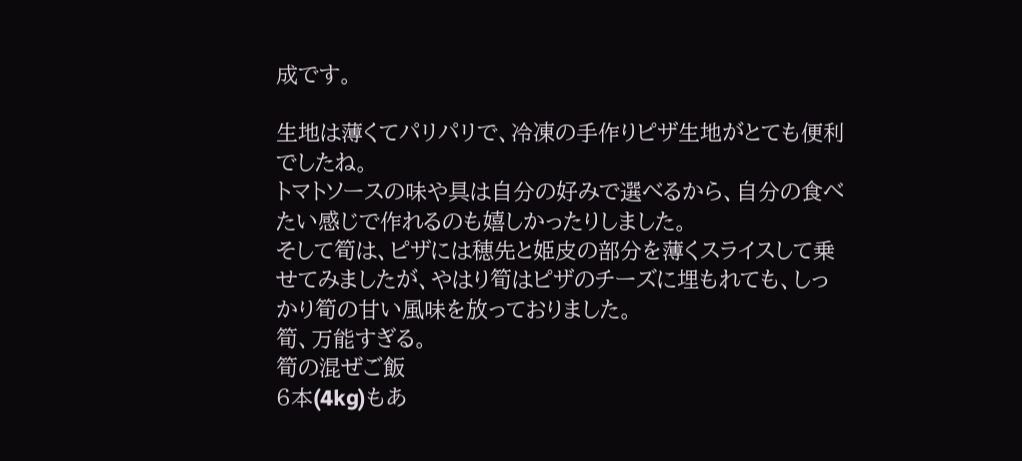成です。

生地は薄くてパリパリで、冷凍の手作りピザ生地がとても便利でしたね。
トマトソースの味や具は自分の好みで選べるから、自分の食べたい感じで作れるのも嬉しかったりしました。
そして筍は、ピザには穂先と姫皮の部分を薄くスライスして乗せてみましたが、やはり筍はピザのチーズに埋もれても、しっかり筍の甘い風味を放っておりました。
筍、万能すぎる。
筍の混ぜご飯
6本(4kg)もあ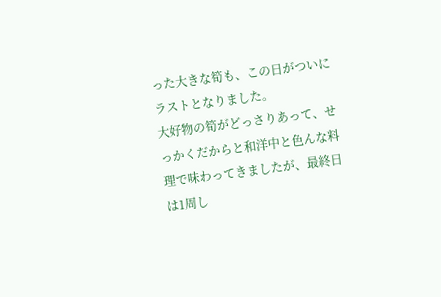った大きな筍も、この日がついにラストとなりました。
大好物の筍がどっさりあって、せっかくだからと和洋中と色んな料理で味わってきましたが、最終日は1周し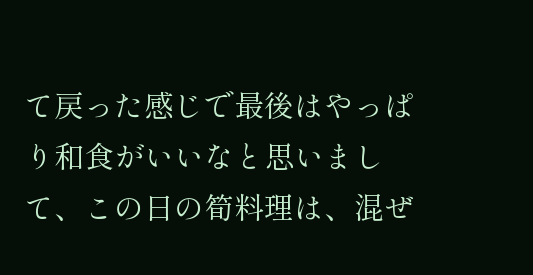て戻った感じで最後はやっぱり和食がいいなと思いまして、この日の筍料理は、混ぜ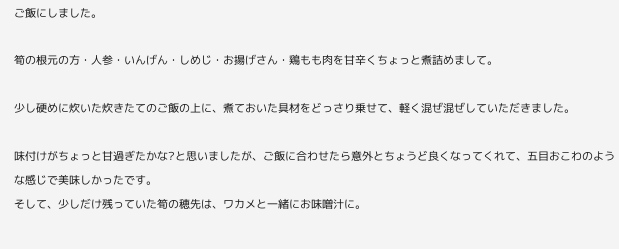ご飯にしました。

筍の根元の方・人参・いんげん・しめじ・お揚げさん・鶏もも肉を甘辛くちょっと煮詰めまして。

少し硬めに炊いた炊きたてのご飯の上に、煮ておいた具材をどっさり乗せて、軽く混ぜ混ぜしていただきました。

味付けがちょっと甘過ぎたかな?と思いましたが、ご飯に合わせたら意外とちょうど良くなってくれて、五目おこわのような感じで美味しかったです。
そして、少しだけ残っていた筍の穂先は、ワカメと一緒にお味噌汁に。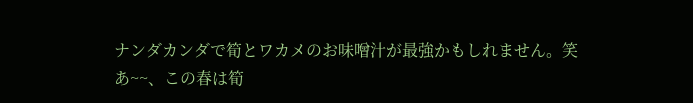ナンダカンダで筍とワカメのお味噌汁が最強かもしれません。笑
あ~~、この春は筍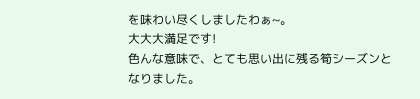を味わい尽くしましたわぁ~。
大大大満足です!
色んな意味で、とても思い出に残る筍シーズンとなりました。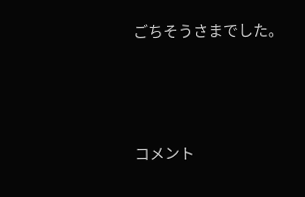ごちそうさまでした。




コメント